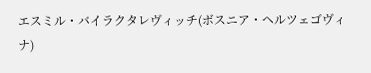エスミル・バイラクタレヴィッチ(ボスニア・ヘルツェゴヴィナ)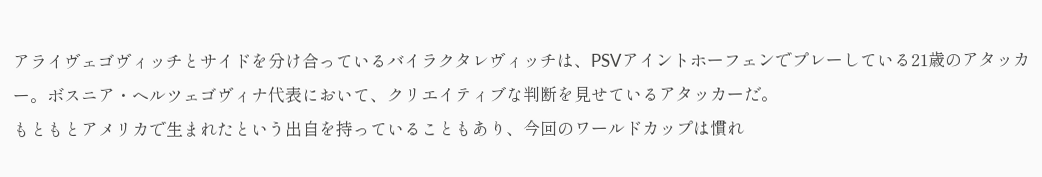アライヴェゴヴィッチとサイドを分け合っているバイラクタレヴィッチは、PSVアイントホーフェンでプレーしている21歳のアタッカー。ボスニア・ヘルツェゴヴィナ代表において、クリエイティブな判断を見せているアタッカーだ。
もともとアメリカで生まれたという出自を持っていることもあり、今回のワールドカップは慣れ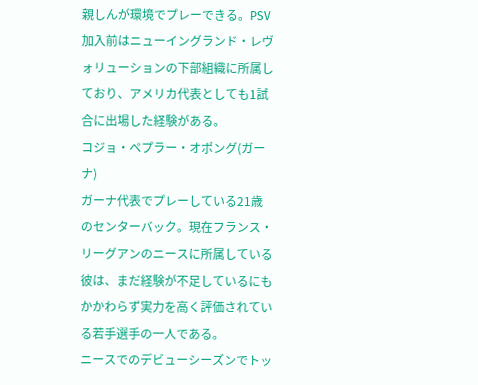親しんが環境でプレーできる。PSV加入前はニューイングランド・レヴォリューションの下部組織に所属しており、アメリカ代表としても1試合に出場した経験がある。
コジョ・ペプラー・オポング(ガーナ)
ガーナ代表でプレーしている21歳のセンターバック。現在フランス・リーグアンのニースに所属している彼は、まだ経験が不足しているにもかかわらず実力を高く評価されている若手選手の一人である。
ニースでのデビューシーズンでトッ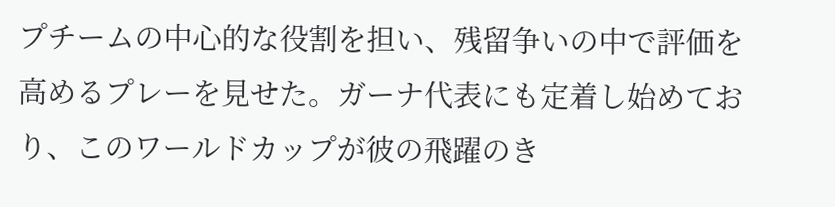プチームの中心的な役割を担い、残留争いの中で評価を高めるプレーを見せた。ガーナ代表にも定着し始めており、このワールドカップが彼の飛躍のき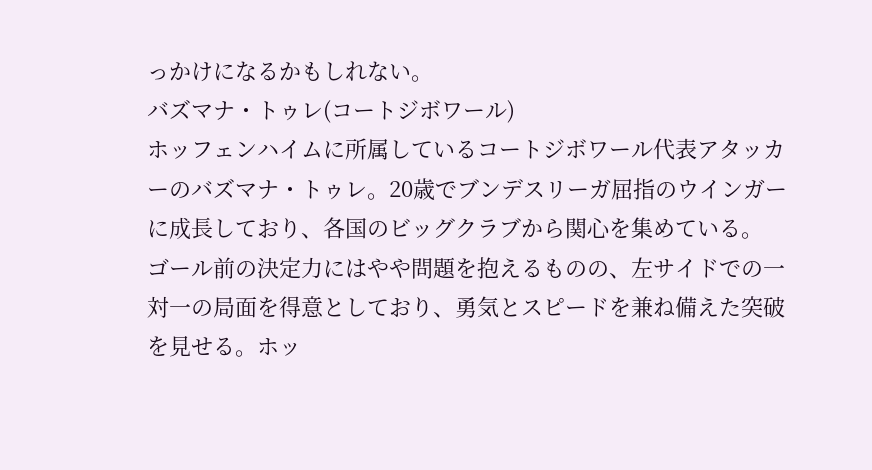っかけになるかもしれない。
バズマナ・トゥレ(コートジボワール)
ホッフェンハイムに所属しているコートジボワール代表アタッカーのバズマナ・トゥレ。20歳でブンデスリーガ屈指のウインガーに成長しており、各国のビッグクラブから関心を集めている。
ゴール前の決定力にはやや問題を抱えるものの、左サイドでの一対一の局面を得意としており、勇気とスピードを兼ね備えた突破を見せる。ホッ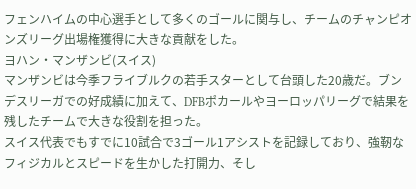フェンハイムの中心選手として多くのゴールに関与し、チームのチャンピオンズリーグ出場権獲得に大きな貢献をした。
ヨハン・マンザンビ(スイス)
マンザンビは今季フライブルクの若手スターとして台頭した20歳だ。ブンデスリーガでの好成績に加えて、DFBポカールやヨーロッパリーグで結果を残したチームで大きな役割を担った。
スイス代表でもすでに10試合で3ゴール1アシストを記録しており、強靭なフィジカルとスピードを生かした打開力、そし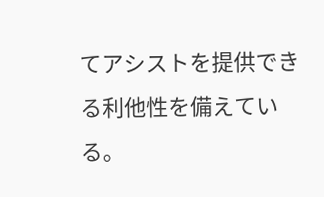てアシストを提供できる利他性を備えている。